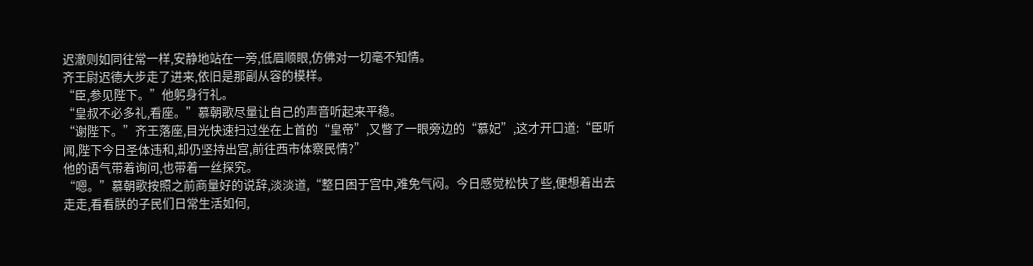迟澈则如同往常一样,安静地站在一旁,低眉顺眼,仿佛对一切毫不知情。
齐王尉迟德大步走了进来,依旧是那副从容的模样。
“臣,参见陛下。”他躬身行礼。
“皇叔不必多礼,看座。”慕朝歌尽量让自己的声音听起来平稳。
“谢陛下。”齐王落座,目光快速扫过坐在上首的“皇帝”,又瞥了一眼旁边的“慕妃”,这才开口道:“臣听闻,陛下今日圣体违和,却仍坚持出宫,前往西市体察民情?”
他的语气带着询问,也带着一丝探究。
“嗯。”慕朝歌按照之前商量好的说辞,淡淡道,“整日困于宫中,难免气闷。今日感觉松快了些,便想着出去走走,看看朕的子民们日常生活如何,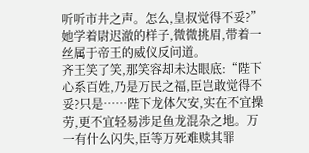听听市井之声。怎么,皇叔觉得不妥?”
她学着尉迟澈的样子,微微挑眉,带着一丝属于帝王的威仪反问道。
齐王笑了笑,那笑容却未达眼底:“陛下心系百姓,乃是万民之福,臣岂敢觉得不妥?只是……陛下龙体欠安,实在不宜操劳,更不宜轻易涉足鱼龙混杂之地。万一有什么闪失,臣等万死难赎其罪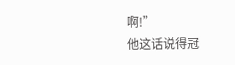啊!”
他这话说得冠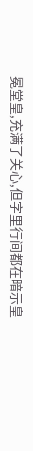冕堂皇,充满了关心,但字里行间都在暗示皇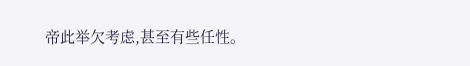帝此举欠考虑,甚至有些任性。